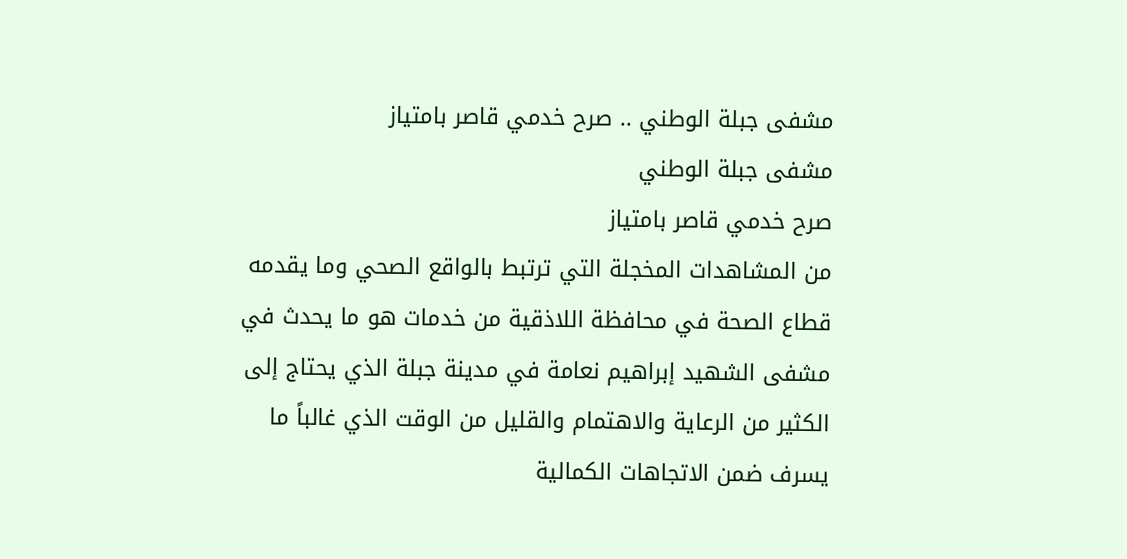مشفى جبلة الوطني .. صرح خدمي قاصر بامتياز
مشفى جبلة الوطني
صرح خدمي قاصر بامتياز
من المشاهدات المخجلة التي ترتبط بالواقع الصحي وما يقدمه قطاع الصحة في محافظة اللاذقية من خدمات هو ما يحدث في مشفى الشهيد إبراهيم نعامة في مدينة جبلة الذي يحتاج إلى الكثير من الرعاية والاهتمام والقليل من الوقت الذي غالباً ما يسرف ضمن الاتجاهات الكمالية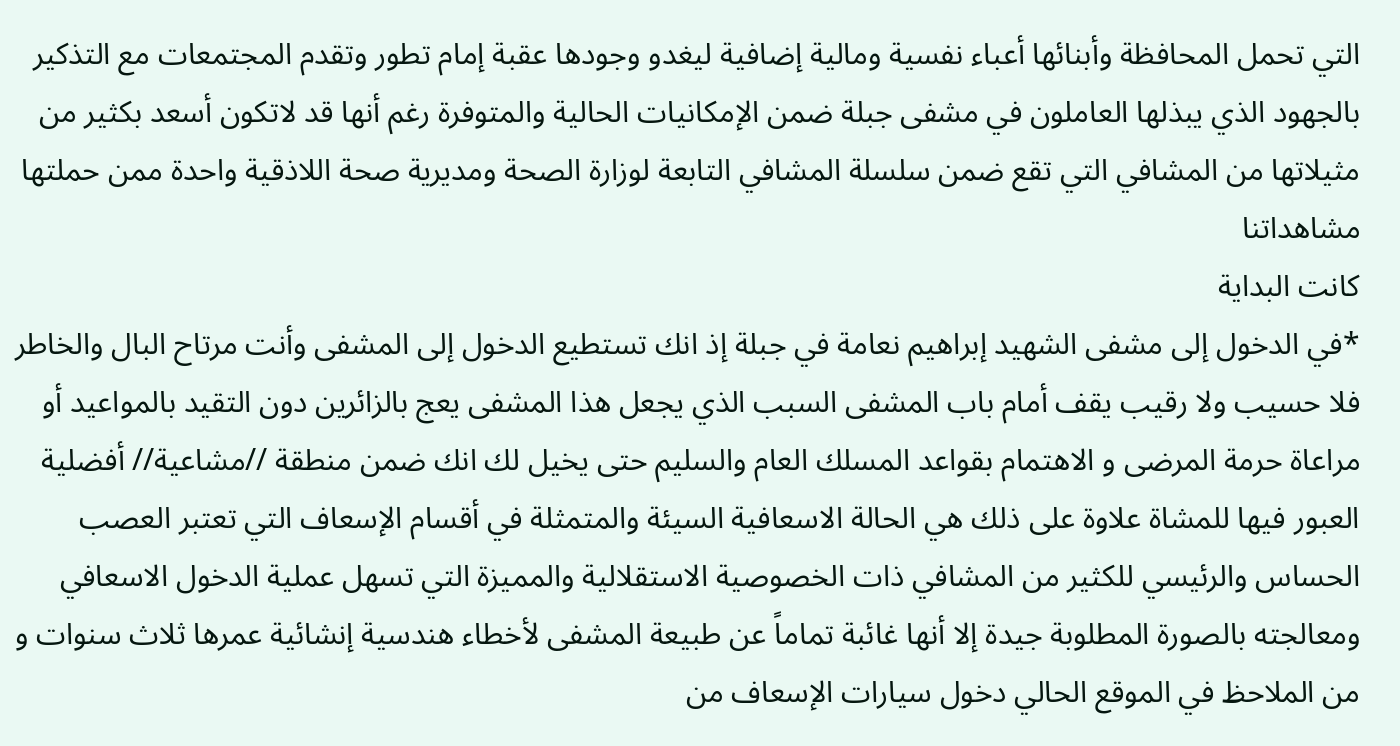التي تحمل المحافظة وأبنائها أعباء نفسية ومالية إضافية ليغدو وجودها عقبة إمام تطور وتقدم المجتمعات مع التذكير بالجهود الذي يبذلها العاملون في مشفى جبلة ضمن الإمكانيات الحالية والمتوفرة رغم أنها قد لاتكون أسعد بكثير من مثيلاتها من المشافي التي تقع ضمن سلسلة المشافي التابعة لوزارة الصحة ومديرية صحة اللاذقية واحدة ممن حملتها مشاهداتنا
كانت البداية
*في الدخول إلى مشفى الشهيد إبراهيم نعامة في جبلة إذ انك تستطيع الدخول إلى المشفى وأنت مرتاح البال والخاطر فلا حسيب ولا رقيب يقف أمام باب المشفى السبب الذي يجعل هذا المشفى يعج بالزائرين دون التقيد بالمواعيد أو مراعاة حرمة المرضى و الاهتمام بقواعد المسلك العام والسليم حتى يخيل لك انك ضمن منطقة //مشاعية// أفضلية العبور فيها للمشاة علاوة على ذلك هي الحالة الاسعافية السيئة والمتمثلة في أقسام الإسعاف التي تعتبر العصب الحساس والرئيسي للكثير من المشافي ذات الخصوصية الاستقلالية والمميزة التي تسهل عملية الدخول الاسعافي ومعالجته بالصورة المطلوبة جيدة إلا أنها غائبة تماماً عن طبيعة المشفى لأخطاء هندسية إنشائية عمرها ثلاث سنوات و من الملاحظ في الموقع الحالي دخول سيارات الإسعاف من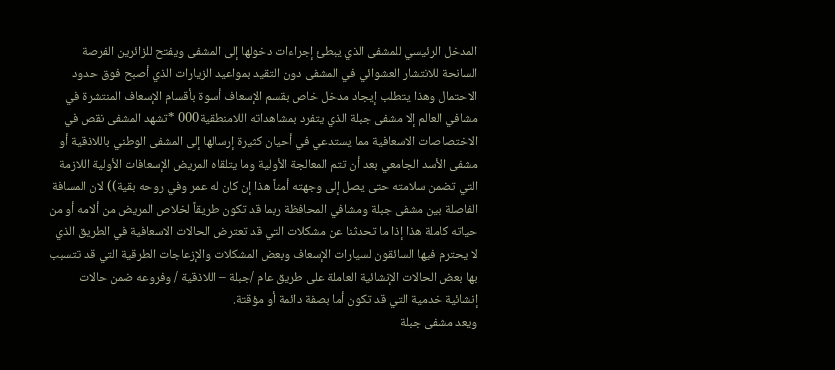المدخل الرئيسي للمشفى الذي يبطئ إجراءات دخولها إلى المشفى ويفتح للزائرين الفرصة السانحة للانتشار العشوائي في المشفى دون التقيد بمواعيد الزيارات الذي أصبح فوق حدود الاحتمال وهذا يتطلب إيجاد مدخل خاص بقسم الإسعاف أسوة بأقسام الإسعاف المنتشرة في مشافي العالم إلا مشفى جبلة الذي يتفرد بمشاهداته اللامنطقية000 *تشهد المشفى نقص في الاختصاصات الاسعافية مما يستدعي في أحيان كثيرة إرسالها إلى المشفى الوطني باللاذقية أو مشفى الأسد الجامعي بعد أن تتم المعالجة الأولية وما يتلقاه المريض الإسعافات الأولية اللازمة التي تضمن سلامته حتى يصل إلى وجهته أمناً هذا إن كان له عمر وفي روحه بقية)) لان المسافة الفاصلة بين مشفى جبلة ومشافي المحافظة ربما قد تكون طريقاً لخلاص المريض من ألامه أو من حياته كاملة هذا إذا ما تحدثنا عن مشكلات التي قد تعترض الحالات الاسعافية في الطريق الذي لا يحترم فيها السائقون لسيارات الإسعاف وبعض المشكلات والإزعاجات الطرقية التي قد تتسبب بها بعض الحالات الإنشائية العاملة على طريق عام /جبلة – اللاذقية / وفروعه ضمن حالات إنشائية خدمية التي قد تكون أما بصفة دائمة أو مؤقتة.
ويعد مشفى جبلة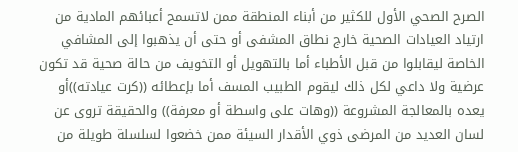الصرح الصحي الأول للكثير من أبناء المنطقة ممن لاتسمح أعبائهم المادية من ارتياد العيادات الصحية خارج نطاق المشفى أو حتى أن يذهبوا إلى المشافي الخاصة ليقابلوا من قبل الأطباء أما بالتهويل أو التخويف من حالة صحية قد تكون عرضية ولا داعي لكل ذلك ليقوم الطبيب المسف أما بإعطائه ((كرت عيادته))أو يعده بالمعالجة المشروعة ((وهات على واسطة أو معرفة)) والحقيقة تروى عن لسان العديد من المرضى ذوي الأقدار السيئة ممن خضعوا لسلسلة طويلة من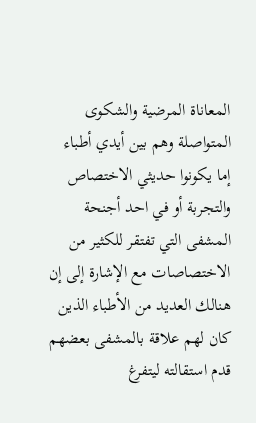المعاناة المرضية والشكوى المتواصلة وهم بين أيدي أطباء إما يكونوا حديثي الاختصاص والتجربة أو في احد أجنحة المشفى التي تفتقر للكثير من الاختصاصات مع الإشارة إلى إن هنالك العديد من الأطباء الذين كان لهم علاقة بالمشفى بعضهم قدم استقالته ليتفرغ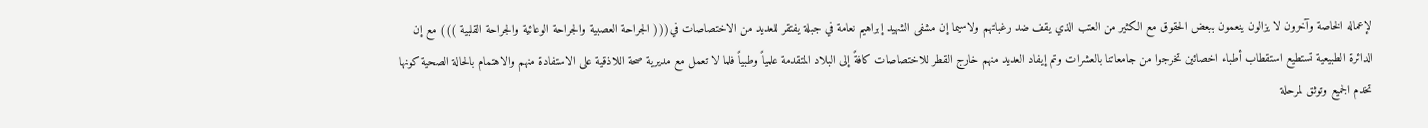لإعماله الخاصة وآخرون لا يزالون ينعمون ببعض الحقوق مع الكثير من العتب الذي يقف ضد رغباتهم ولاسيما إن مشفى الشهيد إبراهيم نعامة في جبلة يفتقر للعديد من الاختصاصات في((( الجراحة العصبية والجراحة الوعائية والجراحة القلبية ))) مع إن الدائرة الطبيعية تستطيع استقطاب أطباء اخصائين تخرجوا من جامعاتنا بالعشرات وتم إيفاد العديد منهم خارج القطر للاختصاصات كافةً إلى البلاد المتقدمة علمياً وطبياً فلما لا تعمل مع مديرية صحة اللاذقية على الاستفادة منهم والاهتمام بالحالة الصحية كونها تخدم الجميع وتوثق لمرحلة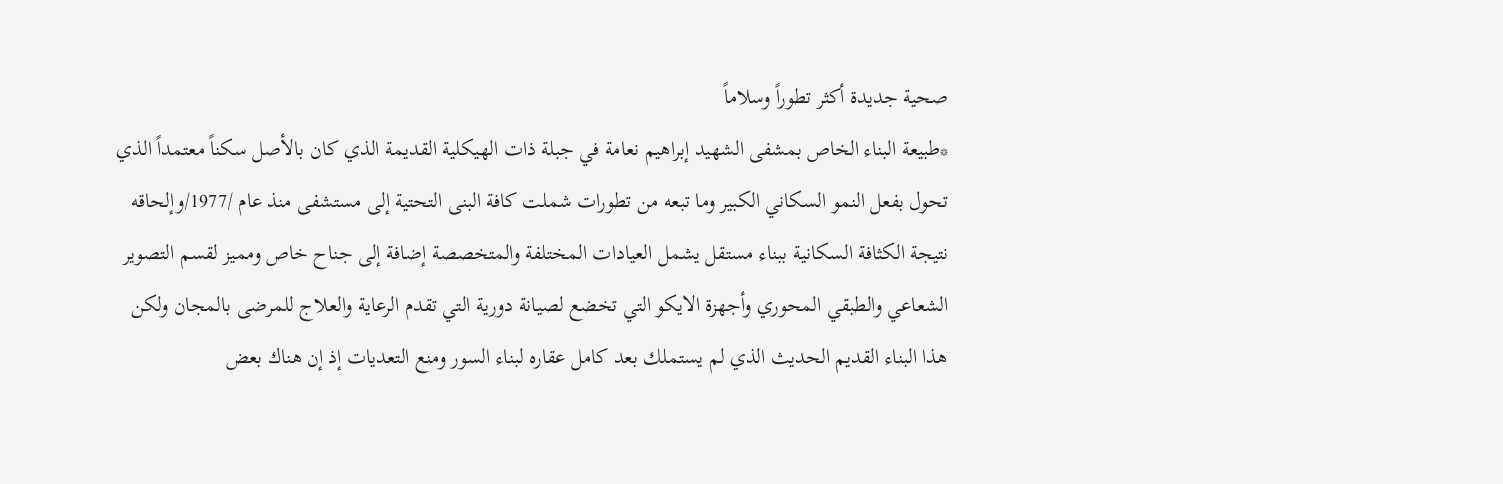صحية جديدة أكثر تطوراً وسلاماً
*طبيعة البناء الخاص بمشفى الشهيد إبراهيم نعامة في جبلة ذات الهيكلية القديمة الذي كان بالأصل سكناً معتمداً الذي تحول بفعل النمو السكاني الكبير وما تبعه من تطورات شملت كافة البنى التحتية إلى مستشفى منذ عام /1977/وإلحاقه نتيجة الكثافة السكانية ببناء مستقل يشمل العيادات المختلفة والمتخصصة إضافة إلى جناح خاص ومميز لقسم التصوير الشعاعي والطبقي المحوري وأجهزة الايكو التي تخضع لصيانة دورية التي تقدم الرعاية والعلاج للمرضى بالمجان ولكن هذا البناء القديم الحديث الذي لم يستملك بعد كامل عقاره لبناء السور ومنع التعديات إذ إن هناك بعض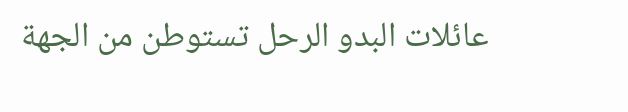عائلات البدو الرحل تستوطن من الجهة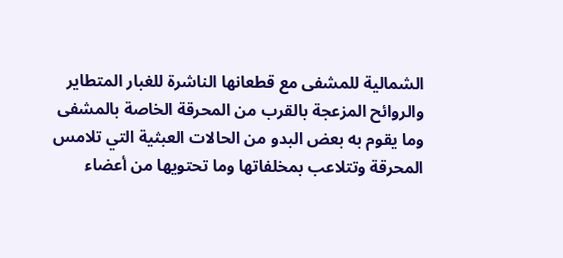الشمالية للمشفى مع قطعانها الناشرة للغبار المتطاير والروائح المزعجة بالقرب من المحرقة الخاصة بالمشفى وما يقوم به بعض البدو من الحالات العبثية التي تلامس المحرقة وتتلاعب بمخلفاتها وما تحتويها من أعضاء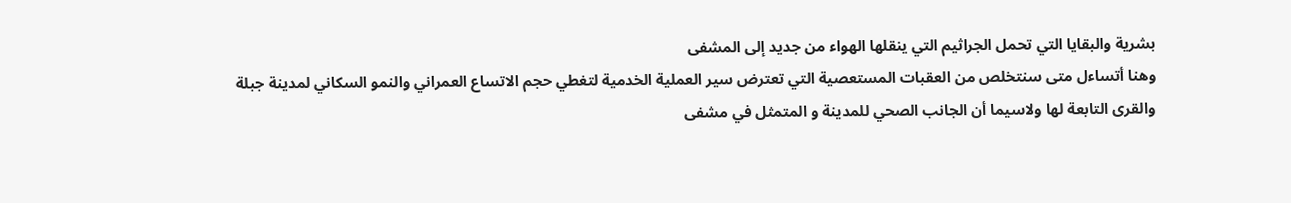بشرية والبقايا التي تحمل الجراثيم التي ينقلها الهواء من جديد إلى المشفى
وهنا أتساءل متى سنتخلص من العقبات المستعصية التي تعترض سير العملية الخدمية لتغطي حجم الاتساع العمراني والنمو السكاني لمدينة جبلة والقرى التابعة لها ولاسيما أن الجانب الصحي للمدينة و المتمثل في مشفى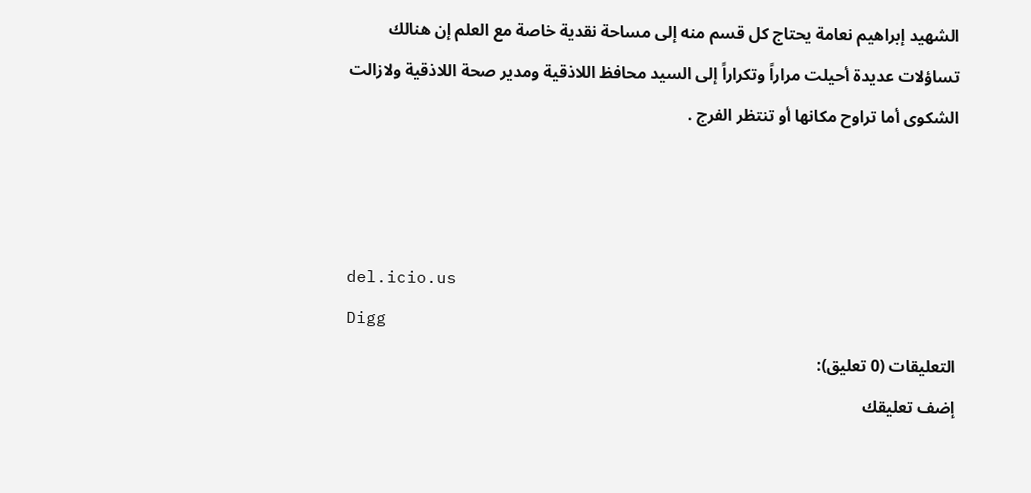الشهيد إبراهيم نعامة يحتاج كل قسم منه إلى مساحة نقدية خاصة مع العلم إن هنالك تساؤلات عديدة أحيلت مراراً وتكراراً إلى السيد محافظ اللاذقية ومدير صحة اللاذقية ولازالت الشكوى أما تراوح مكانها أو تنتظر الفرج .



del.icio.us
Digg
التعليقات (0 تعليق):
إضف تعليقك